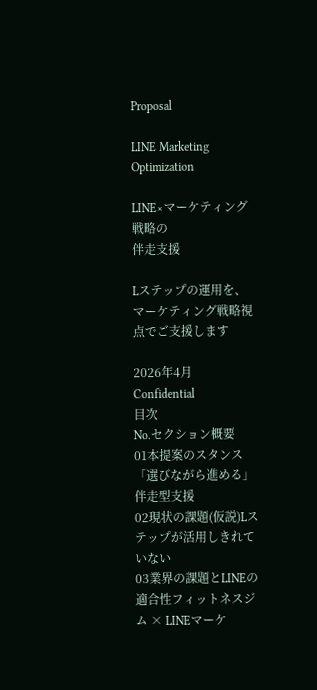Proposal

LINE Marketing Optimization

LINE×マーケティング戦略の
伴走支援

Lステップの運用を、マーケティング戦略視点でご支援します

2026年4月
Confidential
目次
No.セクション概要
01本提案のスタンス「選びながら進める」伴走型支援
02現状の課題(仮説)Lステップが活用しきれていない
03業界の課題とLINEの適合性フィットネスジム × LINEマーケ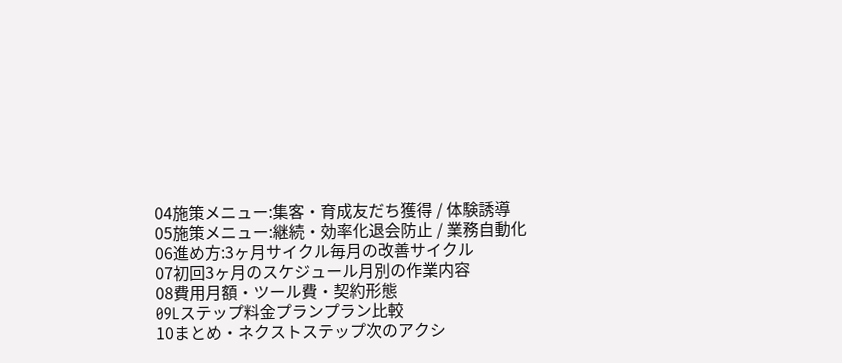04施策メニュー:集客・育成友だち獲得 / 体験誘導
05施策メニュー:継続・効率化退会防止 / 業務自動化
06進め方:3ヶ月サイクル毎月の改善サイクル
07初回3ヶ月のスケジュール月別の作業内容
08費用月額・ツール費・契約形態
09Lステップ料金プランプラン比較
10まとめ・ネクストステップ次のアクシ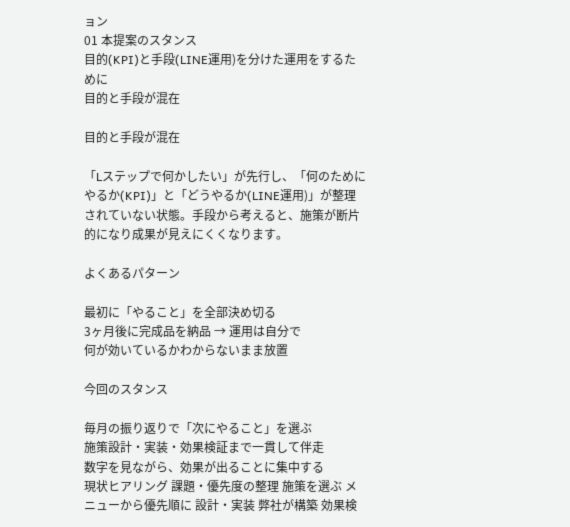ョン
01 本提案のスタンス
目的(KPI)と手段(LINE運用)を分けた運用をするために
目的と手段が混在

目的と手段が混在

「Lステップで何かしたい」が先行し、「何のためにやるか(KPI)」と「どうやるか(LINE運用)」が整理されていない状態。手段から考えると、施策が断片的になり成果が見えにくくなります。

よくあるパターン

最初に「やること」を全部決め切る
3ヶ月後に完成品を納品 → 運用は自分で
何が効いているかわからないまま放置

今回のスタンス

毎月の振り返りで「次にやること」を選ぶ
施策設計・実装・効果検証まで一貫して伴走
数字を見ながら、効果が出ることに集中する
現状ヒアリング 課題・優先度の整理 施策を選ぶ メニューから優先順に 設計・実装 弊社が構築 効果検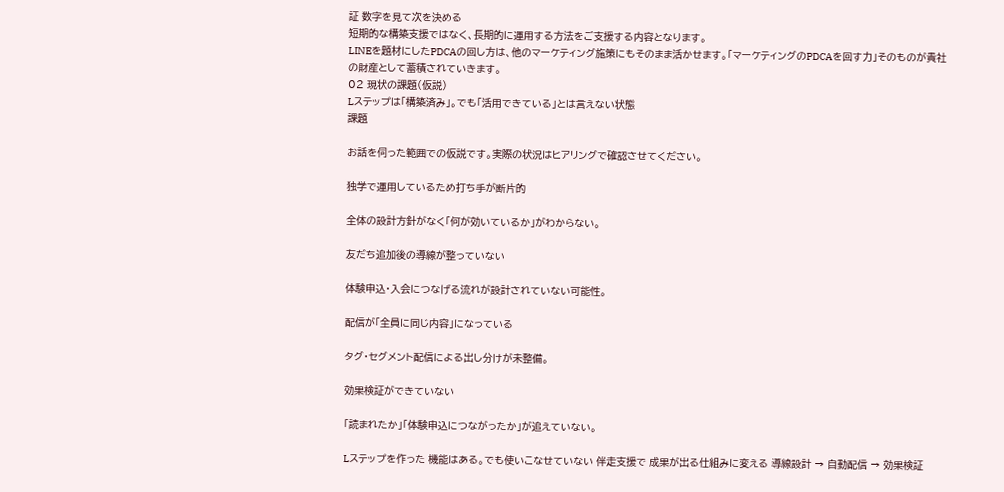証 数字を見て次を決める
短期的な構築支援ではなく、長期的に運用する方法をご支援する内容となります。
LINEを題材にしたPDCAの回し方は、他のマーケティング施策にもそのまま活かせます。「マーケティングのPDCAを回す力」そのものが貴社の財産として蓄積されていきます。
02 現状の課題(仮説)
Lステップは「構築済み」。でも「活用できている」とは言えない状態
課題

お話を伺った範囲での仮説です。実際の状況はヒアリングで確認させてください。

独学で運用しているため打ち手が断片的

全体の設計方針がなく「何が効いているか」がわからない。

友だち追加後の導線が整っていない

体験申込・入会につなげる流れが設計されていない可能性。

配信が「全員に同じ内容」になっている

タグ・セグメント配信による出し分けが未整備。

効果検証ができていない

「読まれたか」「体験申込につながったか」が追えていない。

Lステップを作った 機能はある。でも使いこなせていない 伴走支援で 成果が出る仕組みに変える 導線設計 → 自動配信 → 効果検証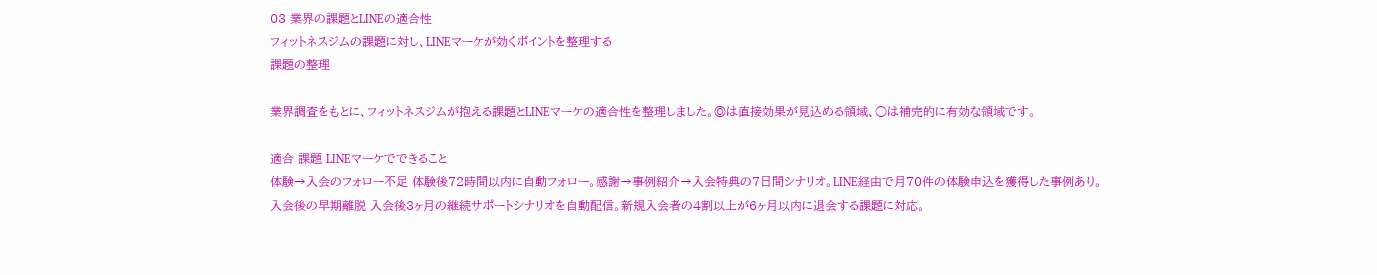03 業界の課題とLINEの適合性
フィットネスジムの課題に対し、LINEマーケが効くポイントを整理する
課題の整理

業界調査をもとに、フィットネスジムが抱える課題とLINEマーケの適合性を整理しました。◎は直接効果が見込める領域、○は補完的に有効な領域です。

適合 課題 LINEマーケでできること
体験→入会のフォロー不足 体験後72時間以内に自動フォロー。感謝→事例紹介→入会特典の7日間シナリオ。LINE経由で月70件の体験申込を獲得した事例あり。
入会後の早期離脱 入会後3ヶ月の継続サポートシナリオを自動配信。新規入会者の4割以上が6ヶ月以内に退会する課題に対応。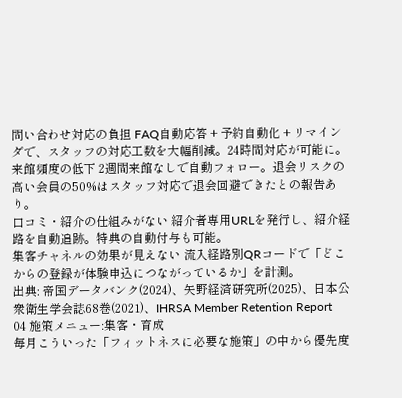問い合わせ対応の負担 FAQ自動応答 + 予約自動化 + リマインダで、スタッフの対応工数を大幅削減。24時間対応が可能に。
来館頻度の低下 2週間来館なしで自動フォロー。退会リスクの高い会員の50%はスタッフ対応で退会回避できたとの報告あり。
口コミ・紹介の仕組みがない 紹介者専用URLを発行し、紹介経路を自動追跡。特典の自動付与も可能。
集客チャネルの効果が見えない 流入経路別QRコードで「どこからの登録が体験申込につながっているか」を計測。
出典: 帝国データバンク(2024)、矢野経済研究所(2025)、日本公衆衛生学会誌68巻(2021)、IHRSA Member Retention Report
04 施策メニュー:集客・育成
毎月こういった「フィットネスに必要な施策」の中から優先度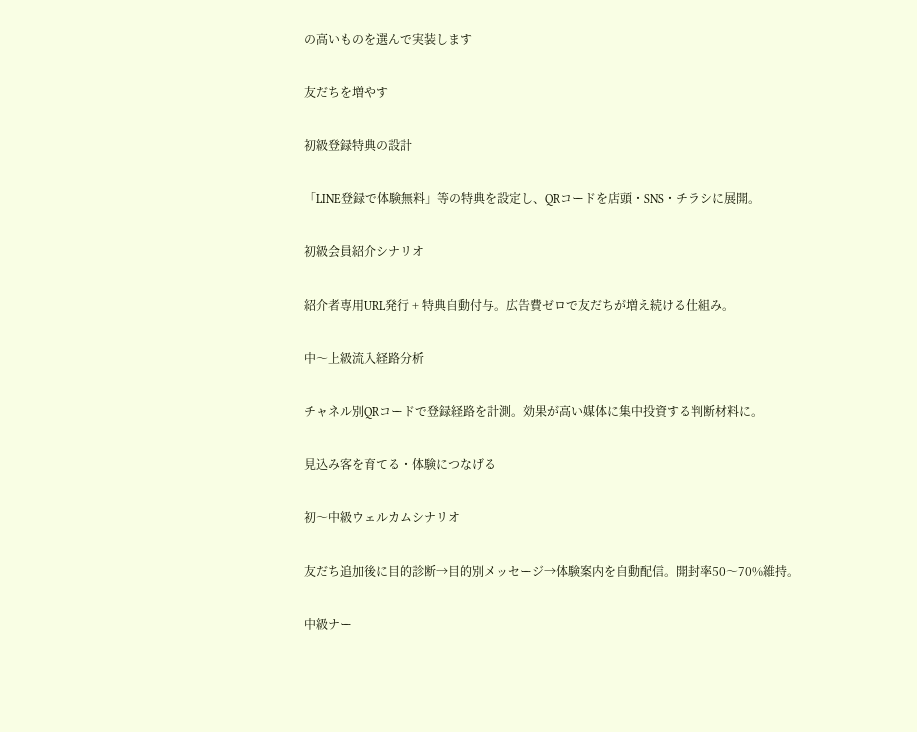の高いものを選んで実装します

友だちを増やす

初級登録特典の設計

「LINE登録で体験無料」等の特典を設定し、QRコードを店頭・SNS・チラシに展開。

初級会員紹介シナリオ

紹介者専用URL発行 + 特典自動付与。広告費ゼロで友だちが増え続ける仕組み。

中〜上級流入経路分析

チャネル別QRコードで登録経路を計測。効果が高い媒体に集中投資する判断材料に。

見込み客を育てる・体験につなげる

初〜中級ウェルカムシナリオ

友だち追加後に目的診断→目的別メッセージ→体験案内を自動配信。開封率50〜70%維持。

中級ナー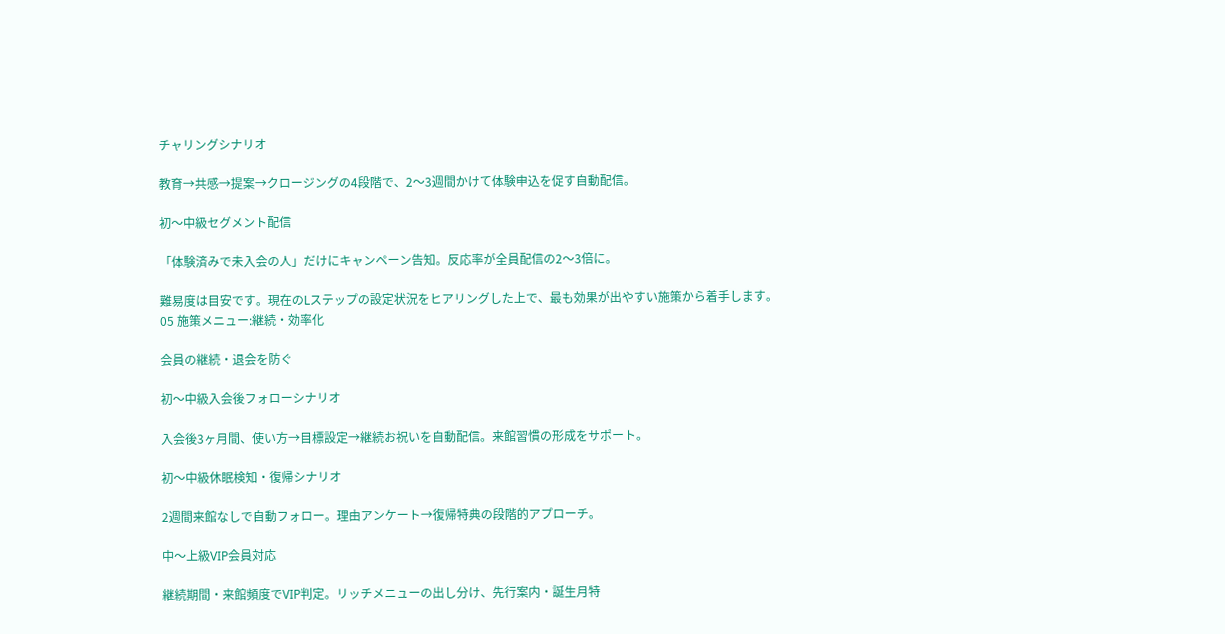チャリングシナリオ

教育→共感→提案→クロージングの4段階で、2〜3週間かけて体験申込を促す自動配信。

初〜中級セグメント配信

「体験済みで未入会の人」だけにキャンペーン告知。反応率が全員配信の2〜3倍に。

難易度は目安です。現在のLステップの設定状況をヒアリングした上で、最も効果が出やすい施策から着手します。
05 施策メニュー:継続・効率化

会員の継続・退会を防ぐ

初〜中級入会後フォローシナリオ

入会後3ヶ月間、使い方→目標設定→継続お祝いを自動配信。来館習慣の形成をサポート。

初〜中級休眠検知・復帰シナリオ

2週間来館なしで自動フォロー。理由アンケート→復帰特典の段階的アプローチ。

中〜上級VIP会員対応

継続期間・来館頻度でVIP判定。リッチメニューの出し分け、先行案内・誕生月特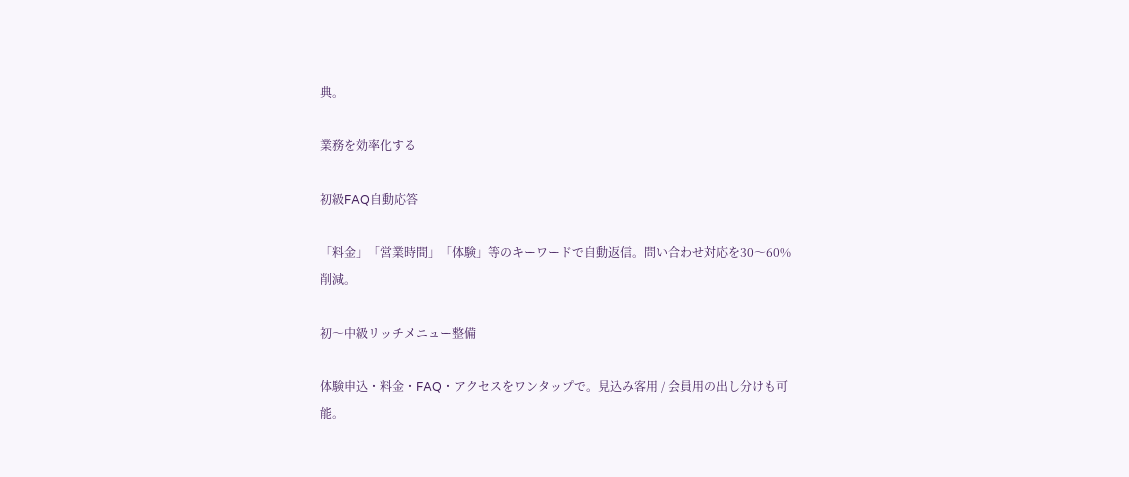典。

業務を効率化する

初級FAQ自動応答

「料金」「営業時間」「体験」等のキーワードで自動返信。問い合わせ対応を30〜60%削減。

初〜中級リッチメニュー整備

体験申込・料金・FAQ・アクセスをワンタップで。見込み客用 / 会員用の出し分けも可能。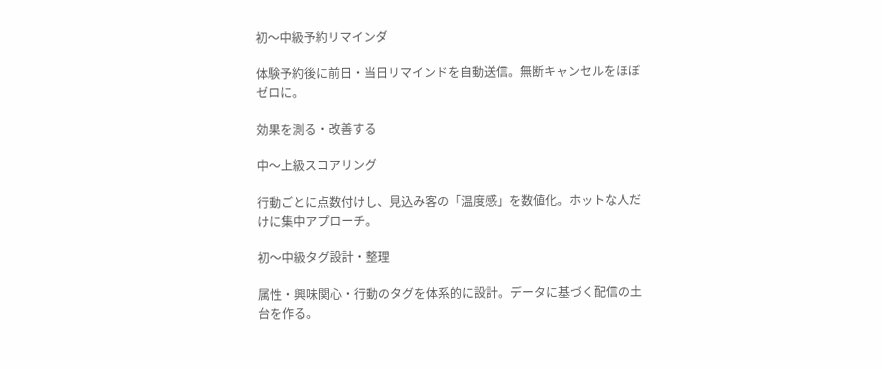初〜中級予約リマインダ

体験予約後に前日・当日リマインドを自動送信。無断キャンセルをほぼゼロに。

効果を測る・改善する

中〜上級スコアリング

行動ごとに点数付けし、見込み客の「温度感」を数値化。ホットな人だけに集中アプローチ。

初〜中級タグ設計・整理

属性・興味関心・行動のタグを体系的に設計。データに基づく配信の土台を作る。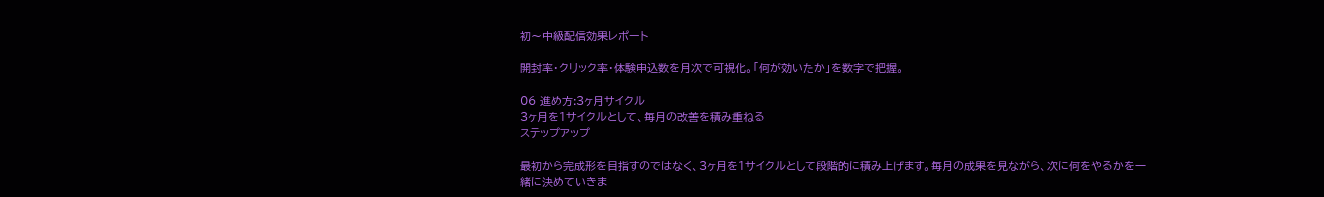初〜中級配信効果レポート

開封率・クリック率・体験申込数を月次で可視化。「何が効いたか」を数字で把握。

06 進め方:3ヶ月サイクル
3ヶ月を1サイクルとして、毎月の改善を積み重ねる
ステップアップ

最初から完成形を目指すのではなく、3ヶ月を1サイクルとして段階的に積み上げます。毎月の成果を見ながら、次に何をやるかを一緒に決めていきま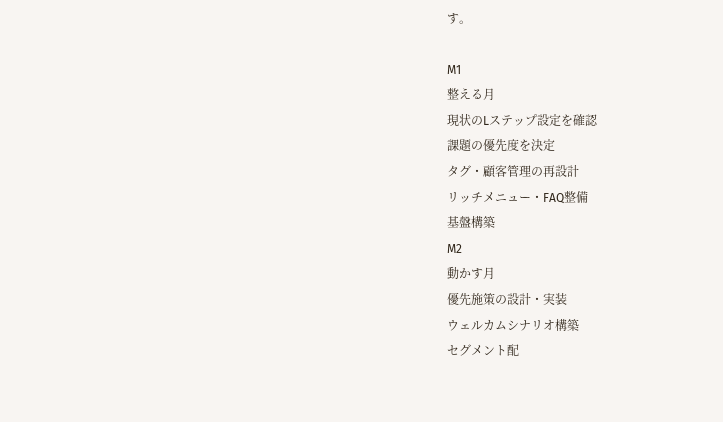す。

M1
整える月
現状のLステップ設定を確認
課題の優先度を決定
タグ・顧客管理の再設計
リッチメニュー・FAQ整備
基盤構築
M2
動かす月
優先施策の設計・実装
ウェルカムシナリオ構築
セグメント配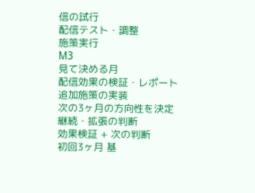信の試行
配信テスト・調整
施策実行
M3
見て決める月
配信効果の検証・レポート
追加施策の実装
次の3ヶ月の方向性を決定
継続・拡張の判断
効果検証 + 次の判断
初回3ヶ月 基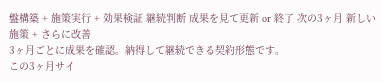盤構築 + 施策実行 + 効果検証 継続判断 成果を見て更新 or 終了 次の3ヶ月 新しい施策 + さらに改善
3ヶ月ごとに成果を確認。納得して継続できる契約形態です。
この3ヶ月サイ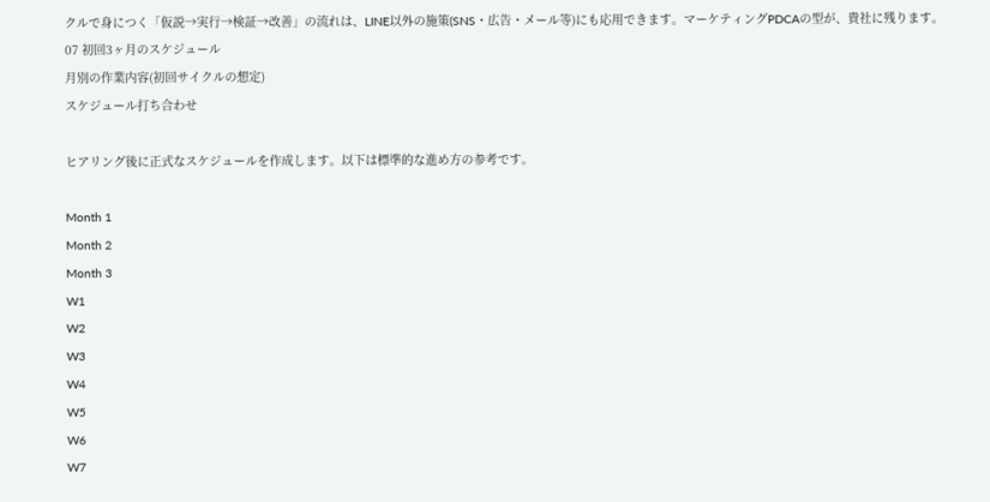クルで身につく「仮説→実行→検証→改善」の流れは、LINE以外の施策(SNS・広告・メール等)にも応用できます。マーケティングPDCAの型が、貴社に残ります。
07 初回3ヶ月のスケジュール
月別の作業内容(初回サイクルの想定)
スケジュール打ち合わせ

ヒアリング後に正式なスケジュールを作成します。以下は標準的な進め方の参考です。

Month 1
Month 2
Month 3
W1
W2
W3
W4
W5
W6
W7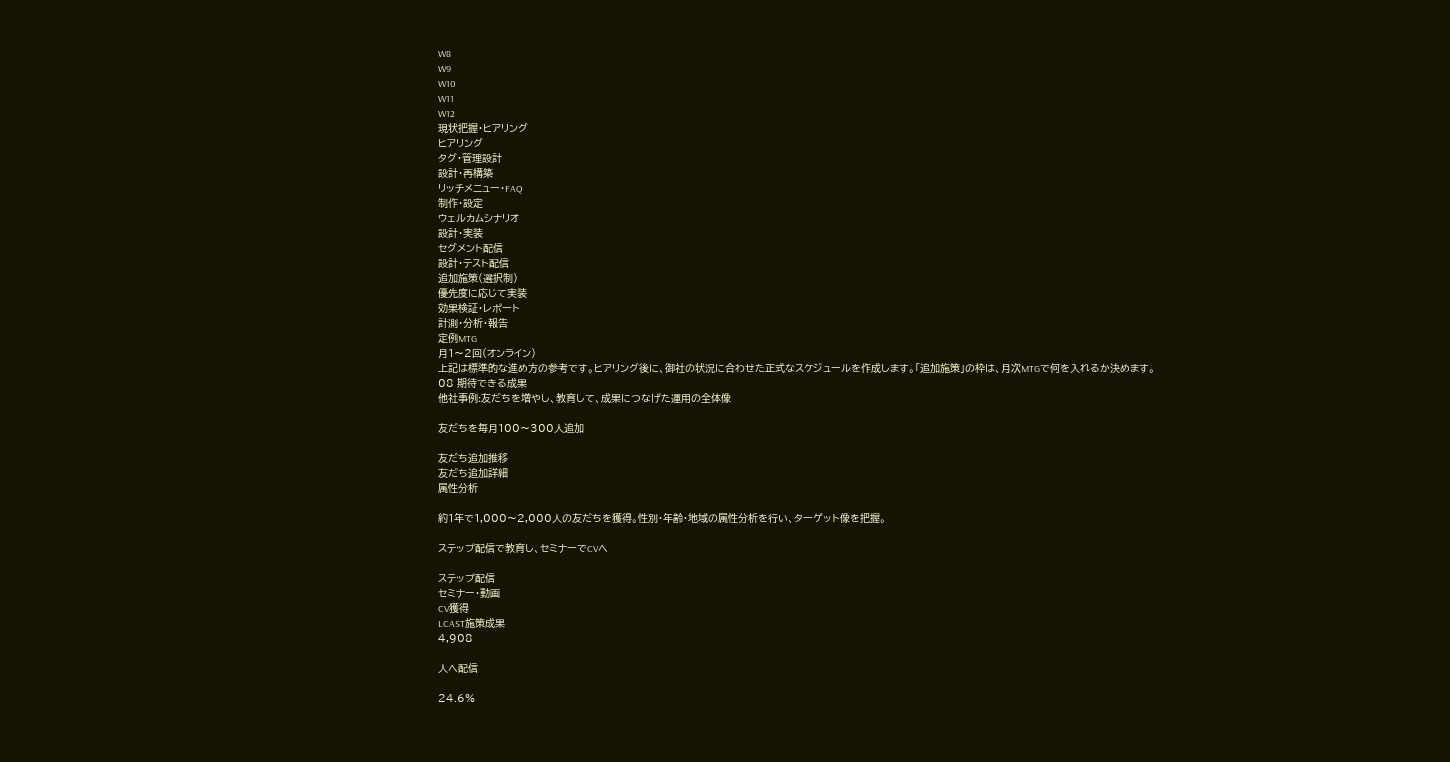W8
W9
W10
W11
W12
現状把握・ヒアリング
ヒアリング
タグ・管理設計
設計・再構築
リッチメニュー・FAQ
制作・設定
ウェルカムシナリオ
設計・実装
セグメント配信
設計・テスト配信
追加施策(選択制)
優先度に応じて実装
効果検証・レポート
計測・分析・報告
定例MTG
月1〜2回(オンライン)
上記は標準的な進め方の参考です。ヒアリング後に、御社の状況に合わせた正式なスケジュールを作成します。「追加施策」の枠は、月次MTGで何を入れるか決めます。
08 期待できる成果
他社事例:友だちを増やし、教育して、成果につなげた運用の全体像

友だちを毎月100〜300人追加

友だち追加推移
友だち追加詳細
属性分析

約1年で1,000〜2,000人の友だちを獲得。性別・年齢・地域の属性分析を行い、ターゲット像を把握。

ステップ配信で教育し、セミナーでCVへ

ステップ配信
セミナー・動画
CV獲得
LCAST施策成果
4,908

人へ配信

24.6%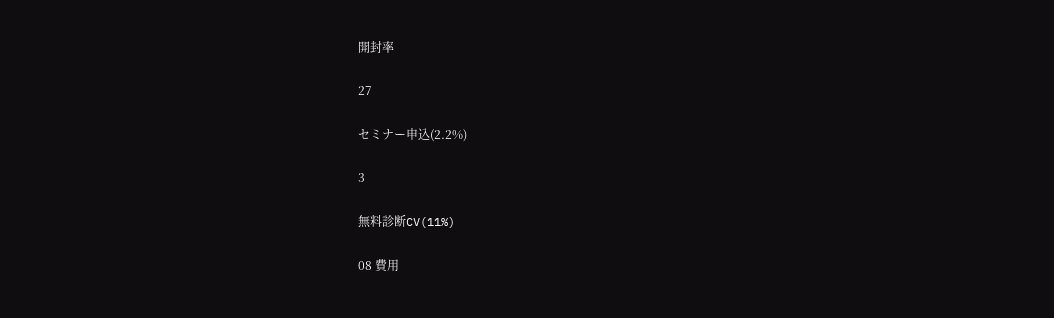開封率

27

セミナー申込(2.2%)

3

無料診断CV(11%)

08 費用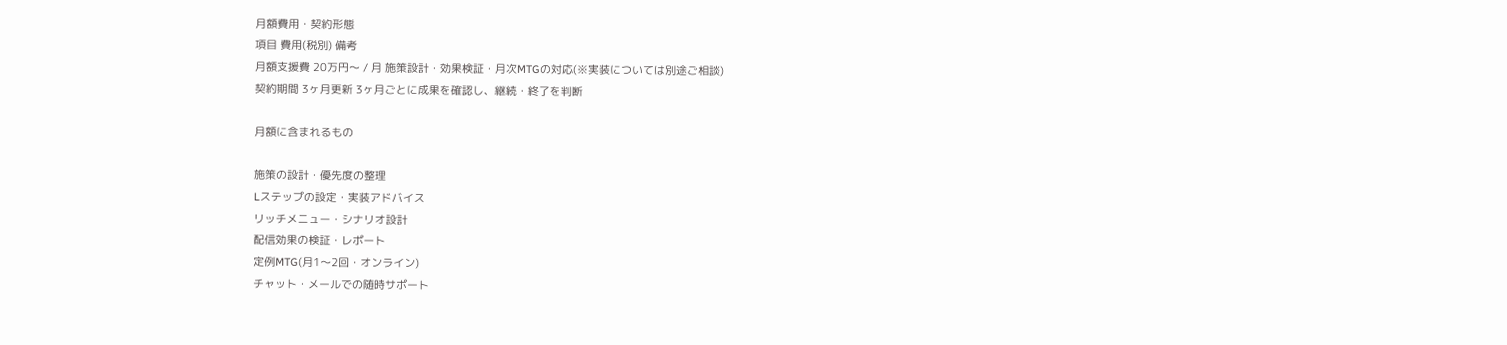月額費用・契約形態
項目 費用(税別) 備考
月額支援費 20万円〜 / 月 施策設計・効果検証・月次MTGの対応(※実装については別途ご相談)
契約期間 3ヶ月更新 3ヶ月ごとに成果を確認し、継続・終了を判断

月額に含まれるもの

施策の設計・優先度の整理
Lステップの設定・実装アドバイス
リッチメニュー・シナリオ設計
配信効果の検証・レポート
定例MTG(月1〜2回・オンライン)
チャット・メールでの随時サポート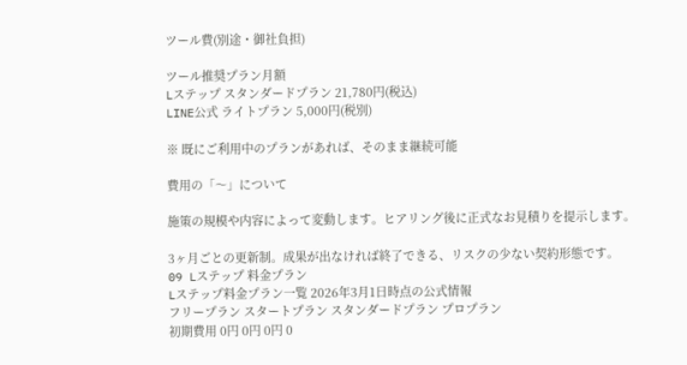ツール費(別途・御社負担)

ツール推奨プラン月額
Lステップ スタンダードプラン 21,780円(税込)
LINE公式 ライトプラン 5,000円(税別)

※ 既にご利用中のプランがあれば、そのまま継続可能

費用の「〜」について

施策の規模や内容によって変動します。ヒアリング後に正式なお見積りを提示します。

3ヶ月ごとの更新制。成果が出なければ終了できる、リスクの少ない契約形態です。
09 Lステップ 料金プラン
Lステップ料金プラン一覧 2026年3月1日時点の公式情報
フリープラン スタートプラン スタンダードプラン プロプラン
初期費用 0円 0円 0円 0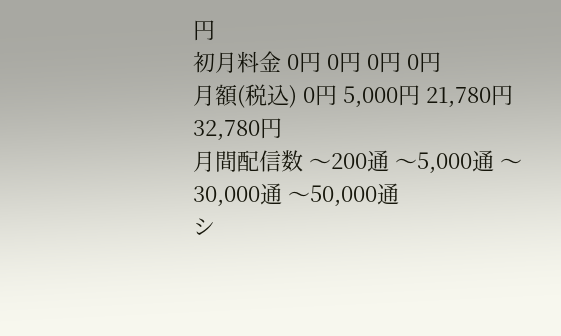円
初月料金 0円 0円 0円 0円
月額(税込) 0円 5,000円 21,780円 32,780円
月間配信数 〜200通 〜5,000通 〜30,000通 〜50,000通
シ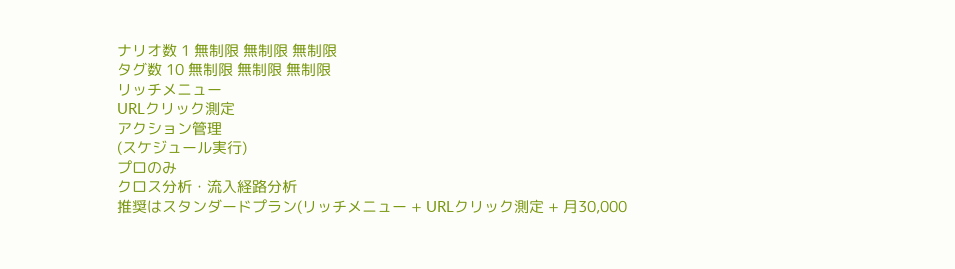ナリオ数 1 無制限 無制限 無制限
タグ数 10 無制限 無制限 無制限
リッチメニュー
URLクリック測定
アクション管理
(スケジュール実行)
プロのみ
クロス分析・流入経路分析
推奨はスタンダードプラン(リッチメニュー + URLクリック測定 + 月30,000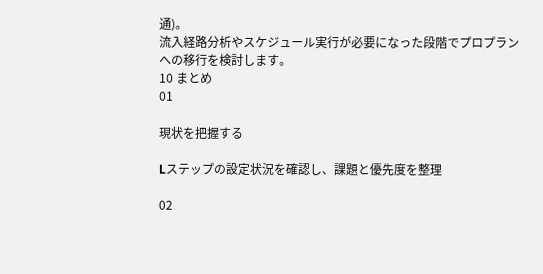通)。
流入経路分析やスケジュール実行が必要になった段階でプロプランへの移行を検討します。
10 まとめ
01

現状を把握する

Lステップの設定状況を確認し、課題と優先度を整理

02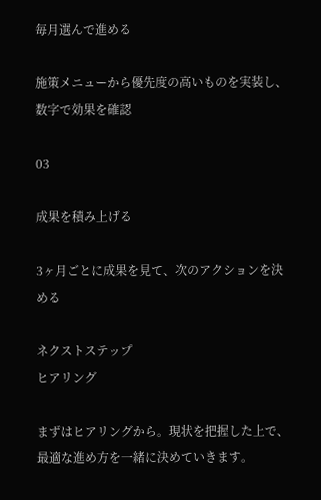毎月選んで進める

施策メニューから優先度の高いものを実装し、数字で効果を確認

03

成果を積み上げる

3ヶ月ごとに成果を見て、次のアクションを決める

ネクストステップ
ヒアリング

まずはヒアリングから。現状を把握した上で、最適な進め方を一緒に決めていきます。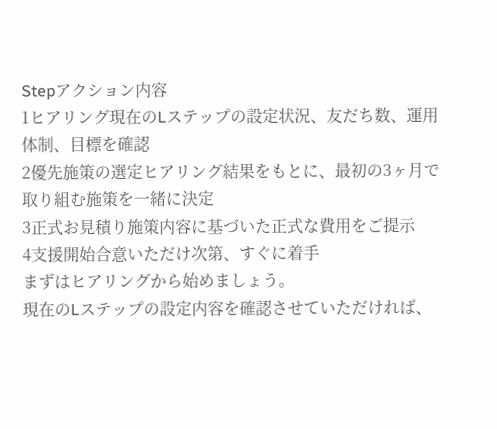Stepアクション内容
1ヒアリング現在のLステップの設定状況、友だち数、運用体制、目標を確認
2優先施策の選定ヒアリング結果をもとに、最初の3ヶ月で取り組む施策を一緒に決定
3正式お見積り施策内容に基づいた正式な費用をご提示
4支援開始合意いただけ次第、すぐに着手
まずはヒアリングから始めましょう。
現在のLステップの設定内容を確認させていただければ、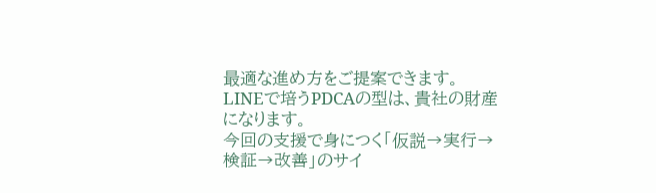最適な進め方をご提案できます。
LINEで培うPDCAの型は、貴社の財産になります。
今回の支援で身につく「仮説→実行→検証→改善」のサイ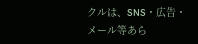クルは、SNS・広告・メール等あら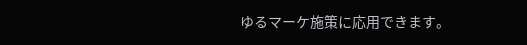ゆるマーケ施策に応用できます。